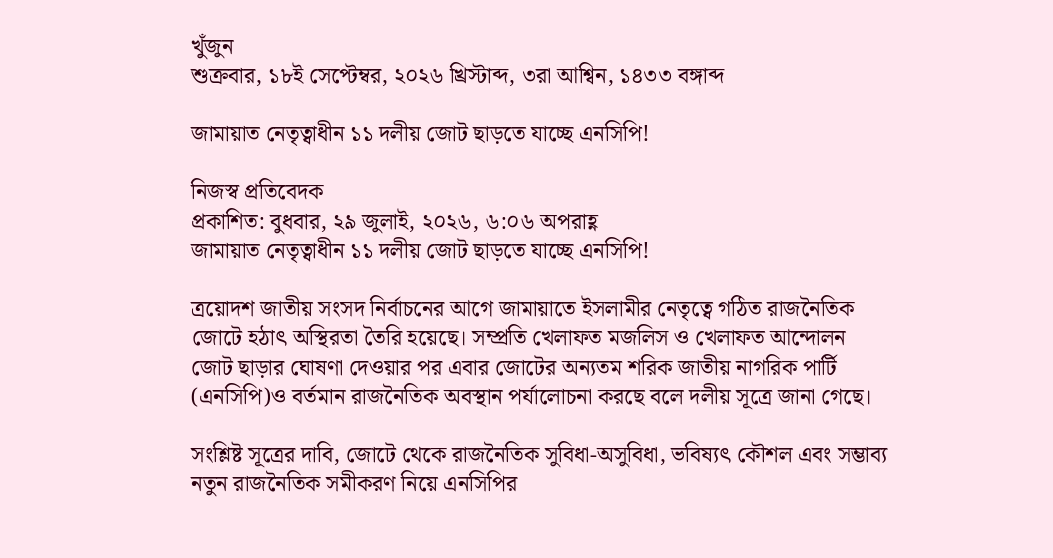খুঁজুন
শুক্রবার, ১৮ই সেপ্টেম্বর, ২০২৬ খ্রিস্টাব্দ, ৩রা আশ্বিন, ১৪৩৩ বঙ্গাব্দ

জামায়াত নেতৃত্বাধীন ১১ দলীয় জোট ছাড়তে যাচ্ছে এনসিপি!

নিজস্ব প্রতিবেদক
প্রকাশিত: বুধবার, ২৯ জুলাই, ২০২৬, ৬:০৬ অপরাহ্ণ
জামায়াত নেতৃত্বাধীন ১১ দলীয় জোট ছাড়তে যাচ্ছে এনসিপি!

ত্রয়োদশ জাতীয় সংসদ নির্বাচনের আগে জামায়াতে ইসলামীর নেতৃত্বে গঠিত রাজনৈতিক জোটে হঠাৎ অস্থিরতা তৈরি হয়েছে। সম্প্রতি খেলাফত মজলিস ও খেলাফত আন্দোলন জোট ছাড়ার ঘোষণা দেওয়ার পর এবার জোটের অন্যতম শরিক জাতীয় নাগরিক পার্টি (এনসিপি)ও বর্তমান রাজনৈতিক অবস্থান পর্যালোচনা করছে বলে দলীয় সূত্রে জানা গেছে।

সংশ্লিষ্ট সূত্রের দাবি, জোটে থেকে রাজনৈতিক সুবিধা-অসুবিধা, ভবিষ্যৎ কৌশল এবং সম্ভাব্য নতুন রাজনৈতিক সমীকরণ নিয়ে এনসিপির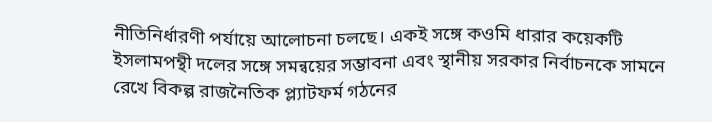নীতিনির্ধারণী পর্যায়ে আলোচনা চলছে। একই সঙ্গে কওমি ধারার কয়েকটি ইসলামপন্থী দলের সঙ্গে সমন্বয়ের সম্ভাবনা এবং স্থানীয় সরকার নির্বাচনকে সামনে রেখে বিকল্প রাজনৈতিক প্ল্যাটফর্ম গঠনের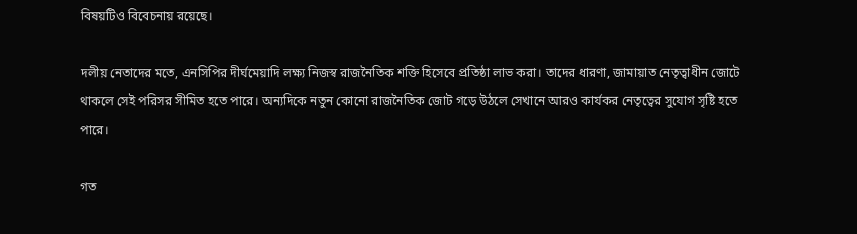বিষয়টিও বিবেচনায় রয়েছে।

দলীয় নেতাদের মতে, এনসিপির দীর্ঘমেয়াদি লক্ষ্য নিজস্ব রাজনৈতিক শক্তি হিসেবে প্রতিষ্ঠা লাভ করা। তাদের ধারণা, জামায়াত নেতৃত্বাধীন জোটে থাকলে সেই পরিসর সীমিত হতে পারে। অন্যদিকে নতুন কোনো রাজনৈতিক জোট গড়ে উঠলে সেখানে আরও কার্যকর নেতৃত্বের সুযোগ সৃষ্টি হতে পারে।

গত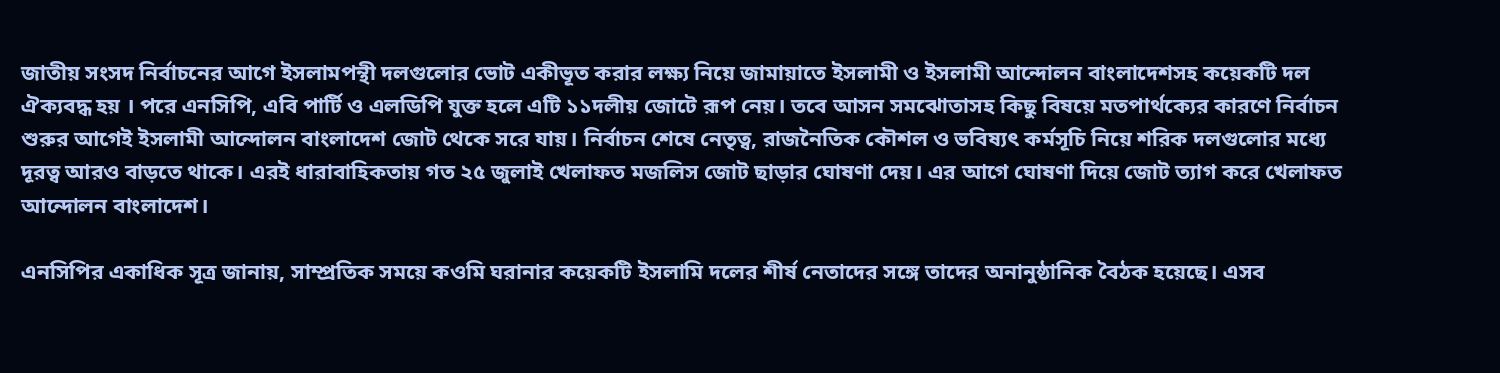জাতীয় সংসদ নির্বাচনের আগে ইসলামপন্থী দলগুলোর ভোট একীভূত করার লক্ষ্য নিয়ে জামায়াতে ইসলামী ও ইসলামী আন্দোলন বাংলাদেশসহ কয়েকটি দল ঐক্যবদ্ধ হয় । পরে এনসিপি, এবি পার্টি ও এলডিপি যুক্ত হলে এটি ১১দলীয় জোটে রূপ নেয়। তবে আসন সমঝোতাসহ কিছু বিষয়ে মতপার্থক্যের কারণে নির্বাচন শুরুর আগেই ইসলামী আন্দোলন বাংলাদেশ জোট থেকে সরে যায়। নির্বাচন শেষে নেতৃত্ব, রাজনৈতিক কৌশল ও ভবিষ্যৎ কর্মসূচি নিয়ে শরিক দলগুলোর মধ্যে দূরত্ব আরও বাড়তে থাকে। এরই ধারাবাহিকতায় গত ২৫ জুলাই খেলাফত মজলিস জোট ছাড়ার ঘোষণা দেয়। এর আগে ঘোষণা দিয়ে জোট ত্যাগ করে খেলাফত আন্দোলন বাংলাদেশ।

এনসিপির একাধিক সূত্র জানায়, সাম্প্রতিক সময়ে কওমি ঘরানার কয়েকটি ইসলামি দলের শীর্ষ নেতাদের সঙ্গে তাদের অনানুষ্ঠানিক বৈঠক হয়েছে। এসব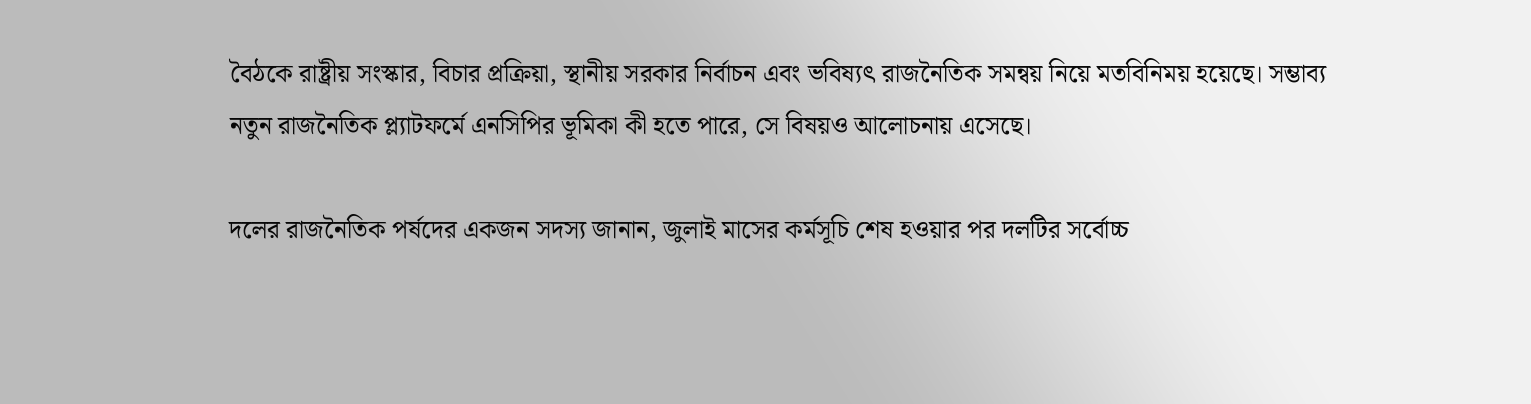বৈঠকে রাষ্ট্রীয় সংস্কার, বিচার প্রক্রিয়া, স্থানীয় সরকার নির্বাচন এবং ভবিষ্যৎ রাজনৈতিক সমন্বয় নিয়ে মতবিনিময় হয়েছে। সম্ভাব্য নতুন রাজনৈতিক প্ল্যাটফর্মে এনসিপির ভূমিকা কী হতে পারে, সে বিষয়ও আলোচনায় এসেছে।

দলের রাজনৈতিক পর্ষদের একজন সদস্য জানান, জুলাই মাসের কর্মসূচি শেষ হওয়ার পর দলটির সর্বোচ্চ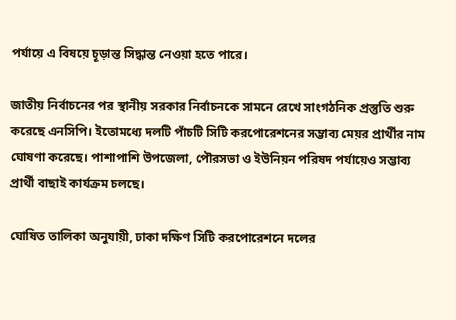পর্যায়ে এ বিষয়ে চূড়ান্ত সিদ্ধান্ত নেওয়া হতে পারে।

জাতীয় নির্বাচনের পর স্থানীয় সরকার নির্বাচনকে সামনে রেখে সাংগঠনিক প্রস্তুতি শুরু করেছে এনসিপি। ইতোমধ্যে দলটি পাঁচটি সিটি করপোরেশনের সম্ভাব্য মেয়র প্রার্থীর নাম ঘোষণা করেছে। পাশাপাশি উপজেলা, পৌরসভা ও ইউনিয়ন পরিষদ পর্যায়েও সম্ভাব্য প্রার্থী বাছাই কার্যক্রম চলছে।

ঘোষিত তালিকা অনুযায়ী, ঢাকা দক্ষিণ সিটি করপোরেশনে দলের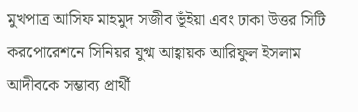মুখপাত্র আসিফ মাহমুদ সজীব ভূঁইয়া এবং ঢাকা উত্তর সিটি করপোরেশনে সিনিয়র যুগ্ম আহ্বায়ক আরিফুল ইসলাম আদীবকে সম্ভাব্য প্রার্থী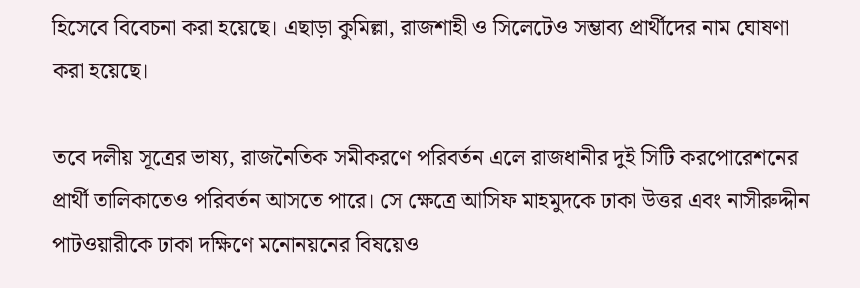হিসেবে বিবেচনা করা হয়েছে। এছাড়া কুমিল্লা, রাজশাহী ও সিলেটেও সম্ভাব্য প্রার্থীদের নাম ঘোষণা করা হয়েছে।

তবে দলীয় সূত্রের ভাষ্য, রাজনৈতিক সমীকরণে পরিবর্তন এলে রাজধানীর দুই সিটি করপোরেশনের প্রার্থী তালিকাতেও পরিবর্তন আসতে পারে। সে ক্ষেত্রে আসিফ মাহমুদকে ঢাকা উত্তর এবং নাসীরুদ্দীন পাটওয়ারীকে ঢাকা দক্ষিণে মনোনয়নের বিষয়েও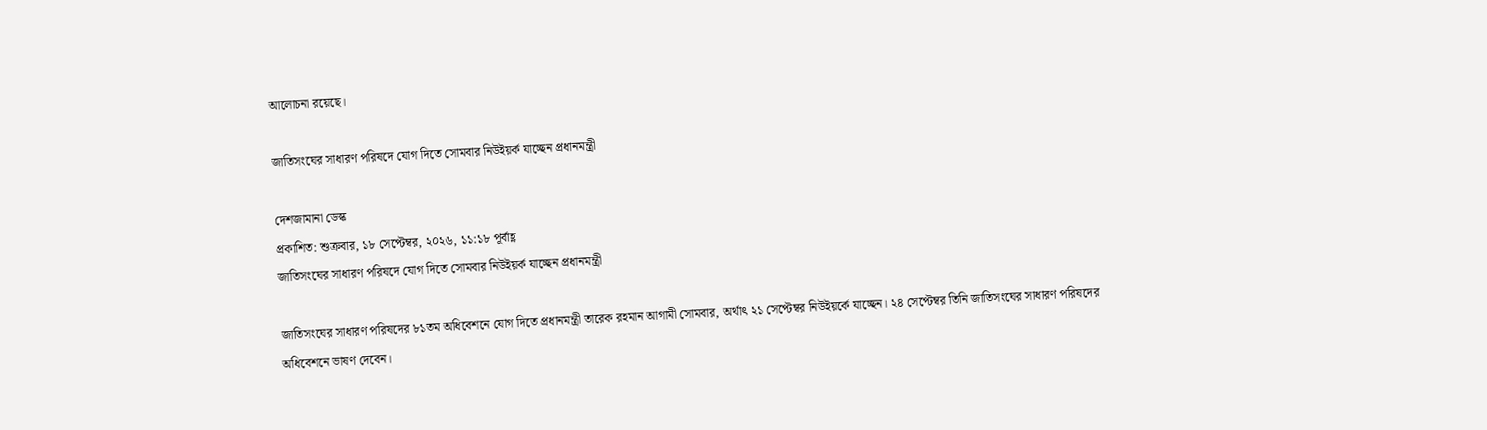আলোচনা রয়েছে।

জাতিসংঘের সাধারণ পরিষদে যোগ দিতে সোমবার নিউইয়র্ক যাচ্ছেন প্রধানমন্ত্রী

দেশজামানা ডেস্ক
প্রকাশিত: শুক্রবার, ১৮ সেপ্টেম্বর, ২০২৬, ১১:১৮ পূর্বাহ্ণ
জাতিসংঘের সাধারণ পরিষদে যোগ দিতে সোমবার নিউইয়র্ক যাচ্ছেন প্রধানমন্ত্রী

জাতিসংঘের সাধারণ পরিষদের ৮১তম অধিবেশনে যোগ দিতে প্রধানমন্ত্রী তারেক রহমান আগামী সোমবার, অর্থাৎ ২১ সেপ্টেম্বর নিউইয়র্কে যাচ্ছেন। ২৪ সেপ্টেম্বর তিনি জাতিসংঘের সাধারণ পরিষদের অধিবেশনে ভাষণ দেবেন।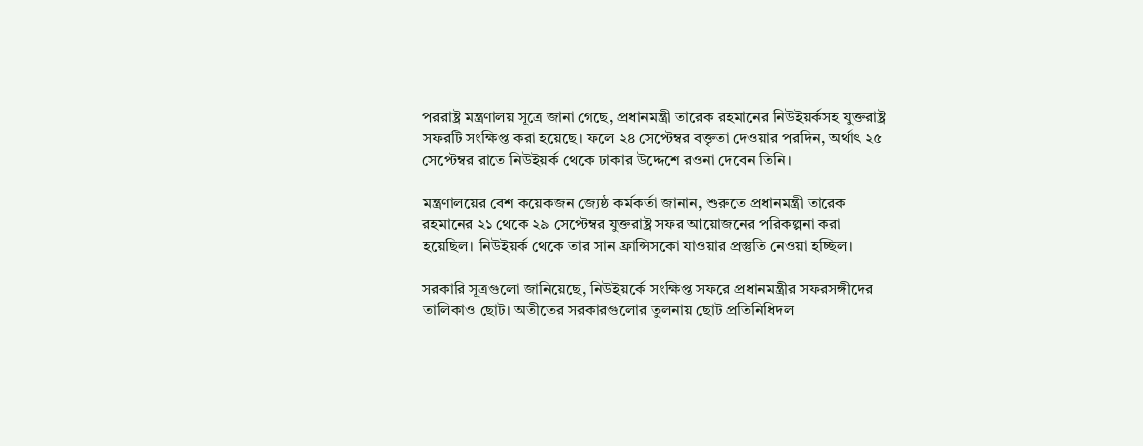পররাষ্ট্র মন্ত্রণালয় সূত্রে জানা গেছে, প্রধানমন্ত্রী তারেক রহমানের নিউইয়র্কসহ যুক্তরাষ্ট্র সফরটি সংক্ষিপ্ত করা হয়েছে। ফলে ২৪ সেপ্টেম্বর বক্তৃতা দেওয়ার পরদিন, অর্থাৎ ২৫ সেপ্টেম্বর রাতে নিউইয়র্ক থেকে ঢাকার উদ্দেশে রওনা দেবেন তিনি।

মন্ত্রণালয়ের বেশ কয়েকজন জ্যেষ্ঠ কর্মকর্তা জানান, শুরুতে প্রধানমন্ত্রী তারেক রহমানের ২১ থেকে ২৯ সেপ্টেম্বর যুক্তরাষ্ট্র সফর আয়োজনের পরিকল্পনা করা হয়েছিল। নিউইয়র্ক থেকে তার সান ফ্রান্সিসকো যাওয়ার প্রস্তুতি নেওয়া হচ্ছিল।

সরকারি সূত্রগুলো জানিয়েছে, নিউইয়র্কে সংক্ষিপ্ত সফরে প্রধানমন্ত্রীর সফরসঙ্গীদের তালিকাও ছোট। অতীতের সরকারগুলোর তুলনায় ছোট প্রতিনিধিদল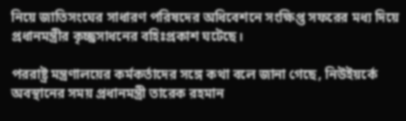নিয়ে জাতিসংঘের সাধারণ পরিষদের অধিবেশনে সংক্ষিপ্ত সফরের মধ্য দিয়ে প্রধানমন্ত্রীর কৃচ্ছ্রসাধনের বহিঃপ্রকাশ ঘটেছে।

পররাষ্ট্র মন্ত্রণালয়ের কর্মকর্তাদের সঙ্গে কথা বলে জানা গেছে, নিউইয়র্কে অবস্থানের সময় প্রধানমন্ত্রী তারেক রহমান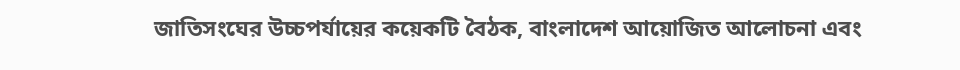জাতিসংঘের উচ্চপর্যায়ের কয়েকটি বৈঠক, বাংলাদেশ আয়োজিত আলোচনা এবং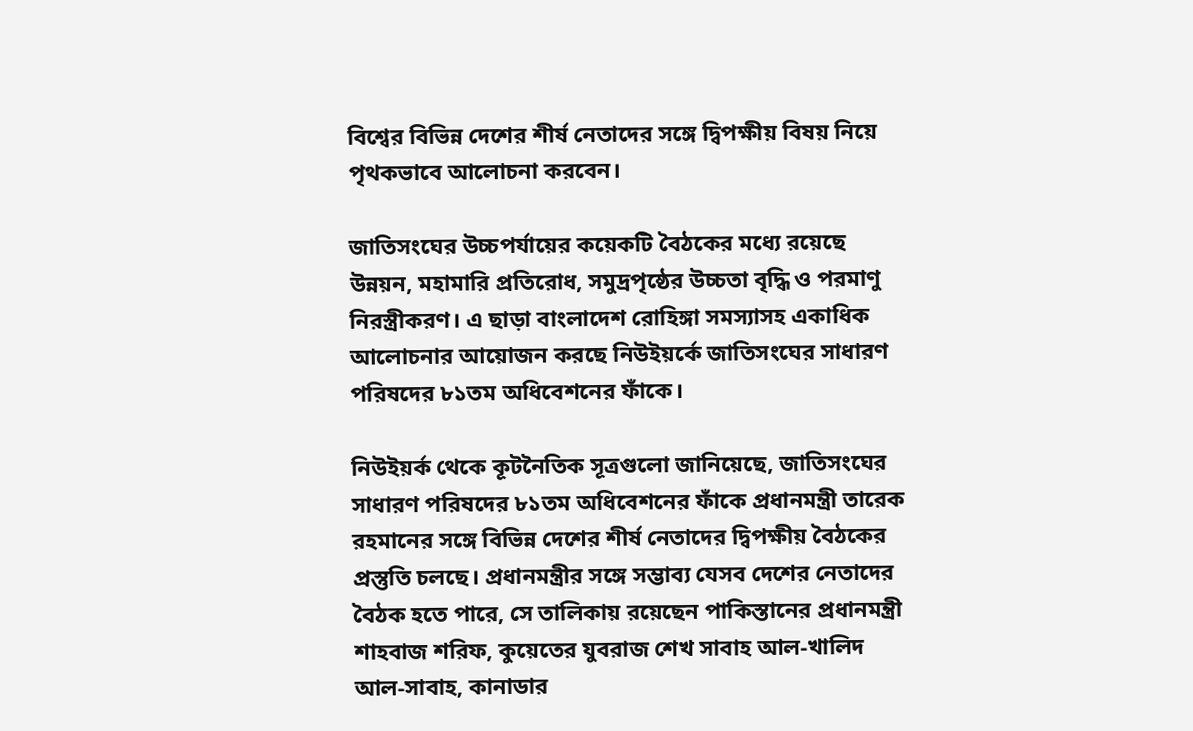বিশ্বের বিভিন্ন দেশের শীর্ষ নেতাদের সঙ্গে দ্বিপক্ষীয় বিষয় নিয়ে পৃথকভাবে আলোচনা করবেন।

জাতিসংঘের উচ্চপর্যায়ের কয়েকটি বৈঠকের মধ্যে রয়েছে উন্নয়ন, মহামারি প্রতিরোধ, সমুদ্রপৃষ্ঠের উচ্চতা বৃদ্ধি ও পরমাণু নিরস্ত্রীকরণ। এ ছাড়া বাংলাদেশ রোহিঙ্গা সমস্যাসহ একাধিক আলোচনার আয়োজন করছে নিউইয়র্কে জাতিসংঘের সাধারণ পরিষদের ৮১তম অধিবেশনের ফাঁকে।

নিউইয়র্ক থেকে কূটনৈতিক সূত্রগুলো জানিয়েছে, জাতিসংঘের সাধারণ পরিষদের ৮১তম অধিবেশনের ফাঁকে প্রধানমন্ত্রী তারেক রহমানের সঙ্গে বিভিন্ন দেশের শীর্ষ নেতাদের দ্বিপক্ষীয় বৈঠকের প্রস্তুতি চলছে। প্রধানমন্ত্রীর সঙ্গে সম্ভাব্য যেসব দেশের নেতাদের বৈঠক হতে পারে, সে তালিকায় রয়েছেন পাকিস্তানের প্রধানমন্ত্রী শাহবাজ শরিফ, কুয়েতের যুবরাজ শেখ সাবাহ আল-খালিদ আল-সাবাহ, কানাডার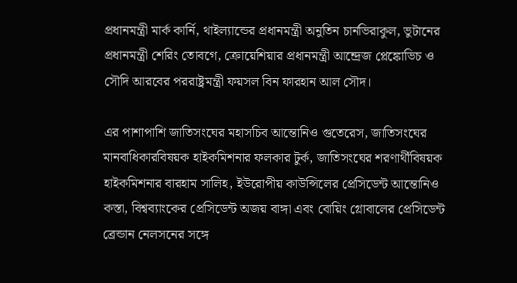প্রধানমন্ত্রী মার্ক কার্নি, থাইল্যান্ডের প্রধানমন্ত্রী অনুতিন চার্নভিরাকুল, ভুটানের প্রধানমন্ত্রী শেরিং তোবগে, ক্রোয়েশিয়ার প্রধানমন্ত্রী আন্দ্রেজ প্লেঙ্কোভিচ ও সৌদি আরবের পররাষ্ট্রমন্ত্রী ফয়সল বিন ফারহান আল সৌদ।

এর পাশাপাশি জাতিসংঘের মহাসচিব আন্তোনিও গুতেরেস, জাতিসংঘের মানবাধিকারবিষয়ক হাইকমিশনার ফলকার টুর্ক, জাতিসংঘের শরণার্থীবিষয়ক হাইকমিশনার বারহাম সালিহ, ইউরোপীয় কাউন্সিলের প্রেসিডেন্ট আন্তোনিও কস্তা, বিশ্বব‍্যাংকের প্রেসিডেন্ট অজয় বাঙ্গা এবং বোয়িং গ্লোবালের প্রেসিডেন্ট ব্রেন্ডান নেলসনের সঙ্গে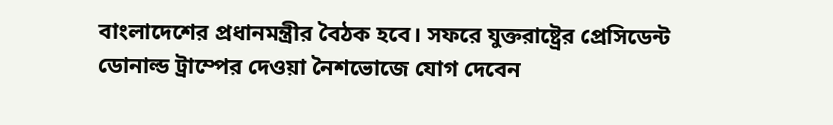বাংলাদেশের প্রধানমন্ত্রীর বৈঠক হবে। সফরে যুক্তরাষ্ট্রের প্রেসিডেন্ট ডোনাল্ড ট্রাম্পের দেওয়া নৈশভোজে যোগ দেবেন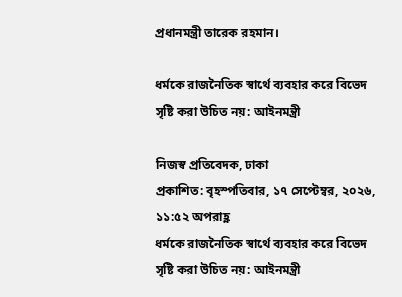প্রধানমন্ত্রী তারেক রহমান।

ধর্মকে রাজনৈতিক স্বার্থে ব্যবহার করে বিভেদ সৃষ্টি করা উচিত নয়: আইনমন্ত্রী

নিজস্ব প্রতিবেদক, ঢাকা
প্রকাশিত: বৃহস্পতিবার, ১৭ সেপ্টেম্বর, ২০২৬, ১১:৫২ অপরাহ্ণ
ধর্মকে রাজনৈতিক স্বার্থে ব্যবহার করে বিভেদ সৃষ্টি করা উচিত নয়: আইনমন্ত্রী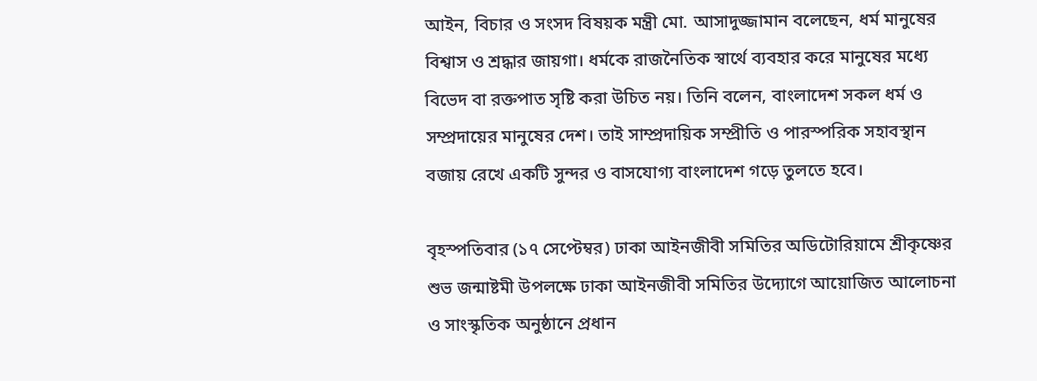আইন, বিচার ও সংসদ বিষয়ক মন্ত্রী মো. আসাদুজ্জামান বলেছেন, ধর্ম মানুষের বিশ্বাস ও শ্রদ্ধার জায়গা। ধর্মকে রাজনৈতিক স্বার্থে ব্যবহার করে মানুষের মধ্যে বিভেদ বা রক্তপাত সৃষ্টি করা উচিত নয়। তিনি বলেন, বাংলাদেশ সকল ধর্ম ও সম্প্রদায়ের মানুষের দেশ। তাই সাম্প্রদায়িক সম্প্রীতি ও পারস্পরিক সহাবস্থান বজায় রেখে একটি সুন্দর ও বাসযোগ্য বাংলাদেশ গড়ে তুলতে হবে।

বৃহস্পতিবার (১৭ সেপ্টেম্বর) ঢাকা আইনজীবী সমিতির অডিটোরিয়ামে শ্রীকৃষ্ণের শুভ জন্মাষ্টমী উপলক্ষে ঢাকা আইনজীবী সমিতির উদ্যোগে আয়োজিত আলোচনা ও সাংস্কৃতিক অনুষ্ঠানে প্রধান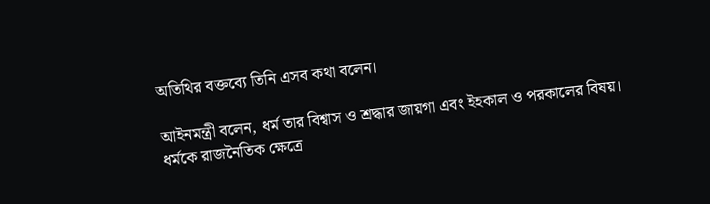অতিথির বক্তব্যে তিনি এসব কথা বলেন।

আইনমন্ত্রী বলেন, ধর্ম তার বিশ্বাস ও শ্রদ্ধার জায়গা এবং ইহকাল ও পরকালের বিষয়। ধর্মকে রাজনৈতিক ক্ষেত্রে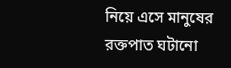নিয়ে এসে মানুষের রক্তপাত ঘটানো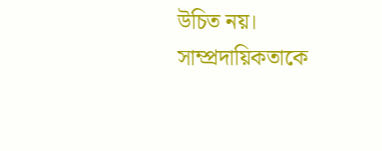উচিত নয়। সাম্প্রদায়িকতাকে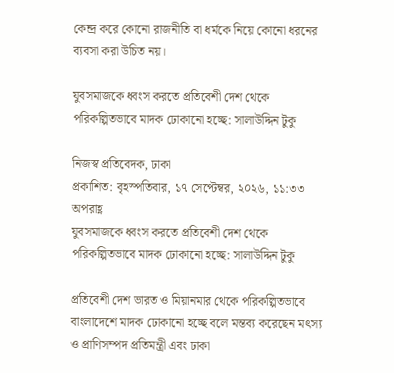কেন্দ্র করে কোনো রাজনীতি বা ধর্মকে নিয়ে কোনো ধরনের ব্যবসা করা উচিত নয়।

যুবসমাজকে ধ্বংস করতে প্রতিবেশী দেশ থেকে পরিকল্পিতভাবে মাদক ঢোকানো হচ্ছে: সালাউদ্দিন টুকু

নিজস্ব প্রতিবেদক, ঢাকা
প্রকাশিত: বৃহস্পতিবার, ১৭ সেপ্টেম্বর, ২০২৬, ১১:৩৩ অপরাহ্ণ
যুবসমাজকে ধ্বংস করতে প্রতিবেশী দেশ থেকে পরিকল্পিতভাবে মাদক ঢোকানো হচ্ছে: সালাউদ্দিন টুকু

প্রতিবেশী দেশ ভারত ও মিয়ানমার থেকে পরিকল্পিতভাবে বাংলাদেশে মাদক ঢোকানো হচ্ছে বলে মন্তব্য করেছেন মৎস্য ও প্রাণিসম্পদ প্রতিমন্ত্রী এবং ঢাকা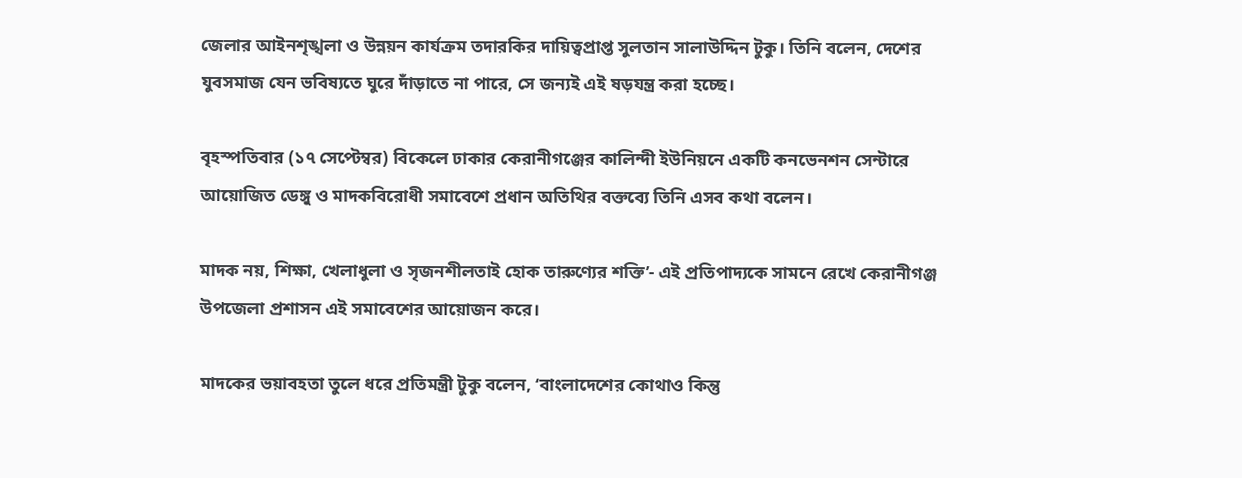জেলার আইনশৃঙ্খলা ও উন্নয়ন কার্যক্রম তদারকির দায়িত্বপ্রাপ্ত সুলতান সালাউদ্দিন টুকু। তিনি বলেন, দেশের যুবসমাজ যেন ভবিষ্যতে ঘুরে দাঁড়াতে না পারে, সে জন্যই এই ষড়যন্ত্র করা হচ্ছে।

বৃহস্পতিবার (১৭ সেপ্টেম্বর) বিকেলে ঢাকার কেরানীগঞ্জের কালিন্দী ইউনিয়নে একটি কনভেনশন সেন্টারে আয়োজিত ডেঙ্গু ও মাদকবিরোধী সমাবেশে প্রধান অতিথির বক্তব্যে তিনি এসব কথা বলেন।

মাদক নয়, শিক্ষা, খেলাধুলা ও সৃজনশীলতাই হোক তারুণ্যের শক্তি’- এই প্রতিপাদ্যকে সামনে রেখে কেরানীগঞ্জ উপজেলা প্রশাসন এই সমাবেশের আয়োজন করে।

মাদকের ভয়াবহতা তুলে ধরে প্রতিমন্ত্রী টুকু বলেন, ‘বাংলাদেশের কোথাও কিন্তু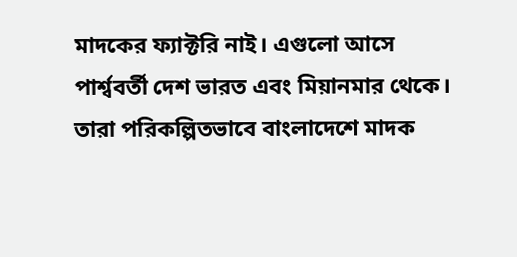মাদকের ফ্যাক্টরি নাই। এগুলো আসে পার্শ্ববর্তী দেশ ভারত এবং মিয়ানমার থেকে। তারা পরিকল্পিতভাবে বাংলাদেশে মাদক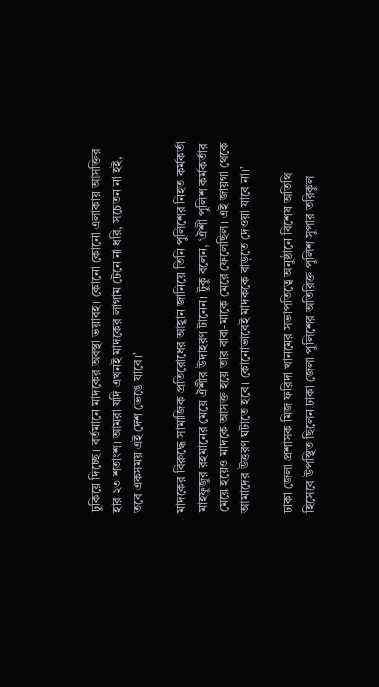ঢুকিয়ে দিচ্ছে। বর্তমানে মাদকের অবস্থা ভয়াবহ। কোনো কোনো এলাকায় আসক্তির হার ২৩ শতাংশ। আমরা যদি এখনই মাদকের লাগাম টেনে না ধরি, সচেতন না হই, তবে একসময় এই দেশ ভেঙে যাবে।’

মাদকের বিরুদ্ধে সামাজিক প্রতিরোধের আহ্বান জানিয়ে তিনি পুলিশের নিহত কর্মকর্তা মাহফুজুর রহমানের মেয়ে ঐশীর উদাহরণ টানেন। টুকু বলেন, ‘ঐশী পুলিশ কর্মকর্তার মেয়ে হয়েও মাদকে আসক্ত হয়ে তার বাবা-মাকে মেরে ফেলেছিল। এই জায়গা থেকে আমাদের উত্তরণ ঘটাতে হবে। কোনোভাবেই মাদককে বাড়তে দেওয়া যাবে না।’

ঢাকা জেলা প্রশাসক মিজ ফরিদা খানমের সভাপতিত্বে অনুষ্ঠানে বিশেষ অতিথি হিসেবে উপস্থিত ছিলেন ঢাকা জেলা পুলিশের অতিরিক্ত পুলিশ সুপার তরিকুল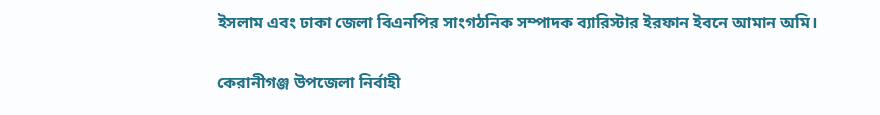ইসলাম এবং ঢাকা জেলা বিএনপির সাংগঠনিক সম্পাদক ব্যারিস্টার ইরফান ইবনে আমান অমি।

কেরানীগঞ্জ উপজেলা নির্বাহী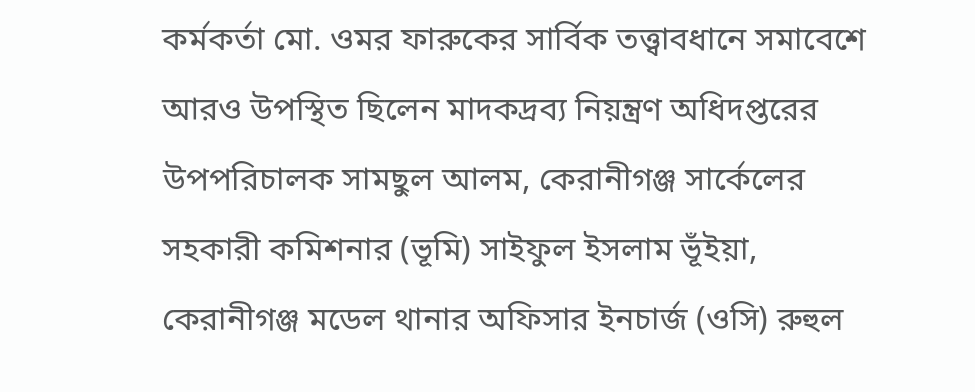কর্মকর্তা মো. ওমর ফারুকের সার্বিক তত্ত্বাবধানে সমাবেশে আরও উপস্থিত ছিলেন মাদকদ্রব্য নিয়ন্ত্রণ অধিদপ্তরের উপপরিচালক সামছুল আলম, কেরানীগঞ্জ সার্কেলের সহকারী কমিশনার (ভূমি) সাইফুল ইসলাম ভূঁইয়া, কেরানীগঞ্জ মডেল থানার অফিসার ইনচার্জ (ওসি) রুহুল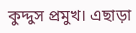কুদ্দুস প্রমুখ। এছাড়া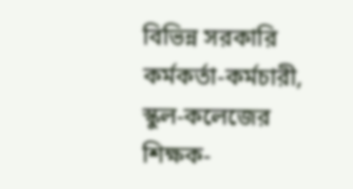বিভিন্ন সরকারি কর্মকর্তা-কর্মচারী, স্কুল-কলেজের শিক্ষক-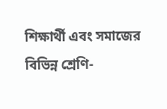শিক্ষার্থী এবং সমাজের বিভিন্ন শ্রেণি-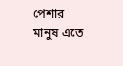পেশার মানুষ এতে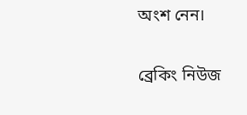অংশ নেন।

ব্রেকিং নিউজ